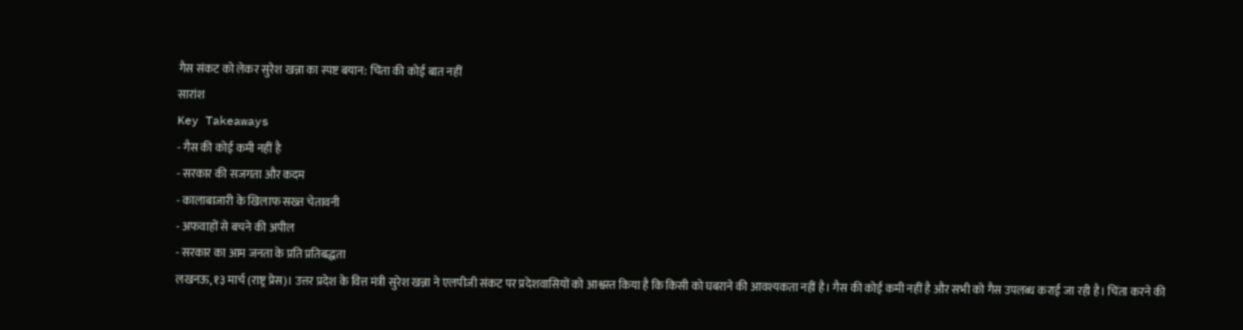गैस संकट को लेकर सुरेश खन्ना का स्पष्ट बयान: चिंता की कोई बात नहीं
सारांश
Key Takeaways
- गैस की कोई कमी नहीं है
- सरकार की सजगता और कदम
- कालाबाजारी के खिलाफ सख्त चेतावनी
- अफवाहों से बचने की अपील
- सरकार का आम जनता के प्रति प्रतिबद्धता
लखनऊ, १३ मार्च (राष्ट्र प्रेस)। उत्तर प्रदेश के वित्त मंत्री सुरेश खन्ना ने एलपीजी संकट पर प्रदेशवासियों को आश्वस्त किया है कि किसी को घबराने की आवश्यकता नहीं है। गैस की कोई कमी नहीं है और सभी को गैस उपलब्ध कराई जा रही है। चिंता करने की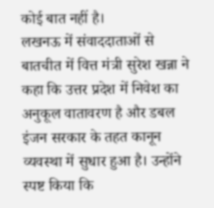कोई बात नहीं है।
लखनऊ में संवाददाताओं से बातचीत में वित्त मंत्री सुरेश खन्ना ने कहा कि उत्तर प्रदेश में निवेश का अनुकूल वातावरण है और डबल इंजन सरकार के तहत कानून व्यवस्था में सुधार हुआ है। उन्होंने स्पष्ट किया कि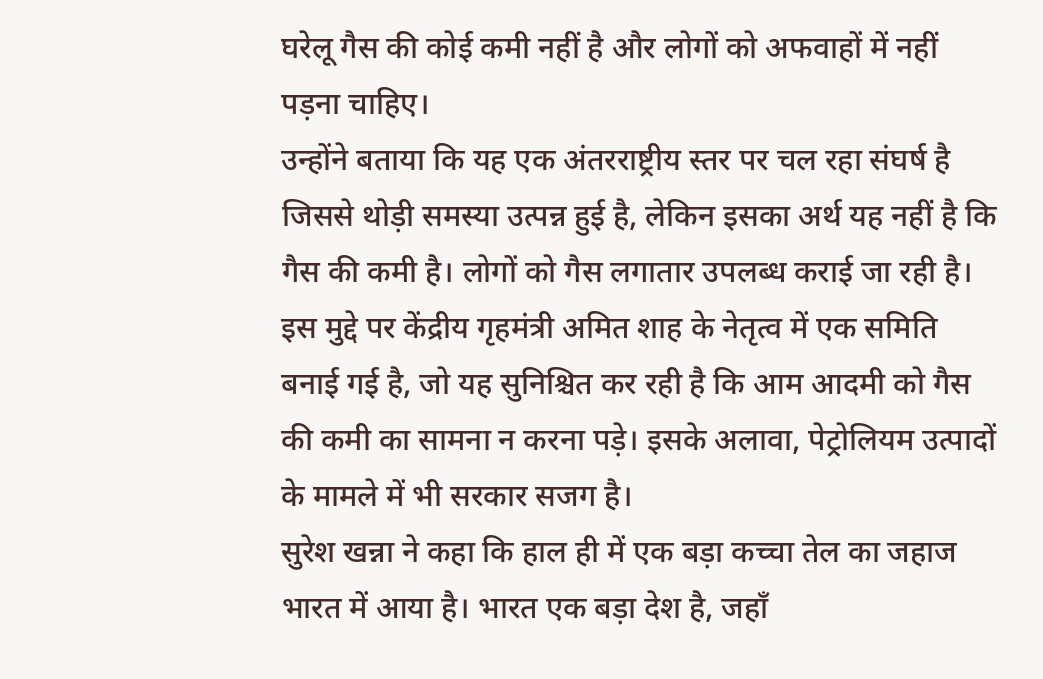घरेलू गैस की कोई कमी नहीं है और लोगों को अफवाहों में नहीं पड़ना चाहिए।
उन्होंने बताया कि यह एक अंतरराष्ट्रीय स्तर पर चल रहा संघर्ष है जिससे थोड़ी समस्या उत्पन्न हुई है, लेकिन इसका अर्थ यह नहीं है कि गैस की कमी है। लोगों को गैस लगातार उपलब्ध कराई जा रही है। इस मुद्दे पर केंद्रीय गृहमंत्री अमित शाह के नेतृत्व में एक समिति बनाई गई है, जो यह सुनिश्चित कर रही है कि आम आदमी को गैस की कमी का सामना न करना पड़े। इसके अलावा, पेट्रोलियम उत्पादों के मामले में भी सरकार सजग है।
सुरेश खन्ना ने कहा कि हाल ही में एक बड़ा कच्चा तेल का जहाज भारत में आया है। भारत एक बड़ा देश है, जहाँ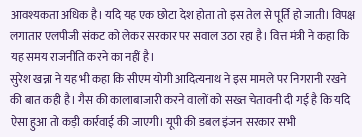आवश्यकता अधिक है। यदि यह एक छोटा देश होता तो इस तेल से पूर्ति हो जाती। विपक्ष लगातार एलपीजी संकट को लेकर सरकार पर सवाल उठा रहा है। वित्त मंत्री ने कहा कि यह समय राजनीति करने का नहीं है।
सुरेश खन्ना ने यह भी कहा कि सीएम योगी आदित्यनाथ ने इस मामले पर निगरानी रखने की बात कही है। गैस की कालाबाजारी करने वालों को सख्त चेतावनी दी गई है कि यदि ऐसा हुआ तो कड़ी कार्रवाई की जाएगी। यूपी की डबल इंजन सरकार सभी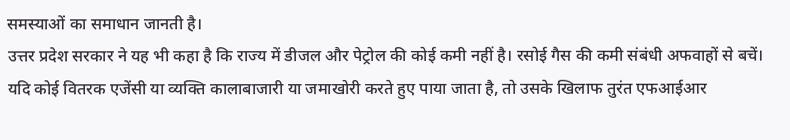समस्याओं का समाधान जानती है।
उत्तर प्रदेश सरकार ने यह भी कहा है कि राज्य में डीजल और पेट्रोल की कोई कमी नहीं है। रसोई गैस की कमी संबंधी अफवाहों से बचें। यदि कोई वितरक एजेंसी या व्यक्ति कालाबाजारी या जमाखोरी करते हुए पाया जाता है, तो उसके खिलाफ तुरंत एफआईआर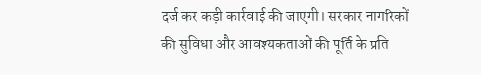दर्ज कर कड़ी कार्रवाई की जाएगी। सरकार नागरिकों की सुविधा और आवश्यकताओं की पूर्ति के प्रति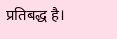प्रतिबद्ध है।